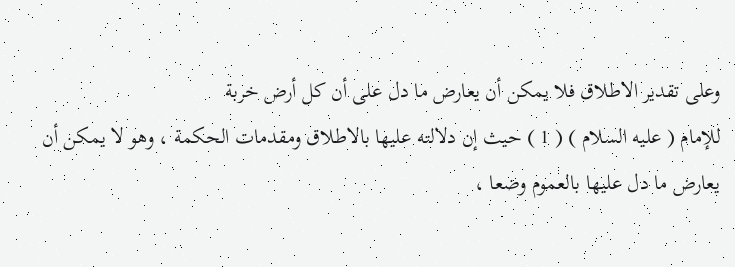وعلى تقدير الاطلاق فلا يمكن أن يعارض ما دل على أن كل أرض خربة
للإمام ( عليه السلام ) ( 1 ) حيث إن دلالته عليها بالاطلاق ومقدمات الحكمة ، وهو لا يمكن أن
يعارض ما دل عليها بالعموم وضعا ،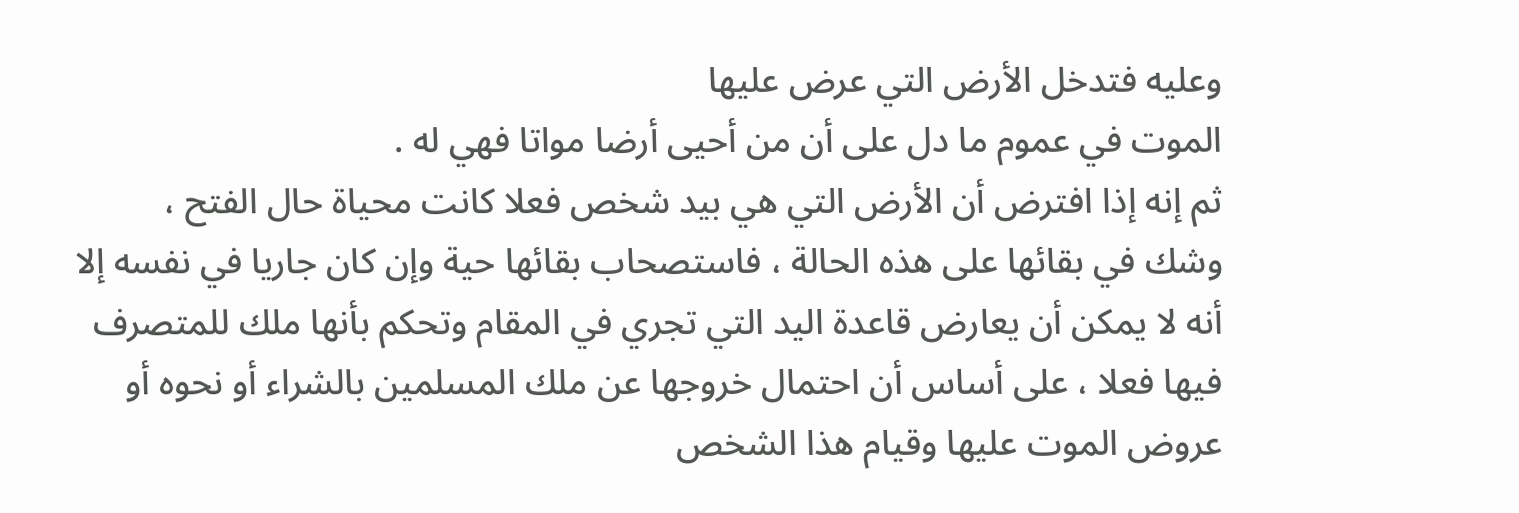وعليه فتدخل الأرض التي عرض عليها
الموت في عموم ما دل على أن من أحيى أرضا مواتا فهي له .
ثم إنه إذا افترض أن الأرض التي هي بيد شخص فعلا كانت محياة حال الفتح ،
وشك في بقائها على هذه الحالة ، فاستصحاب بقائها حية وإن كان جاريا في نفسه إلا
أنه لا يمكن أن يعارض قاعدة اليد التي تجري في المقام وتحكم بأنها ملك للمتصرف
فيها فعلا ، على أساس أن احتمال خروجها عن ملك المسلمين بالشراء أو نحوه أو
عروض الموت عليها وقيام هذا الشخص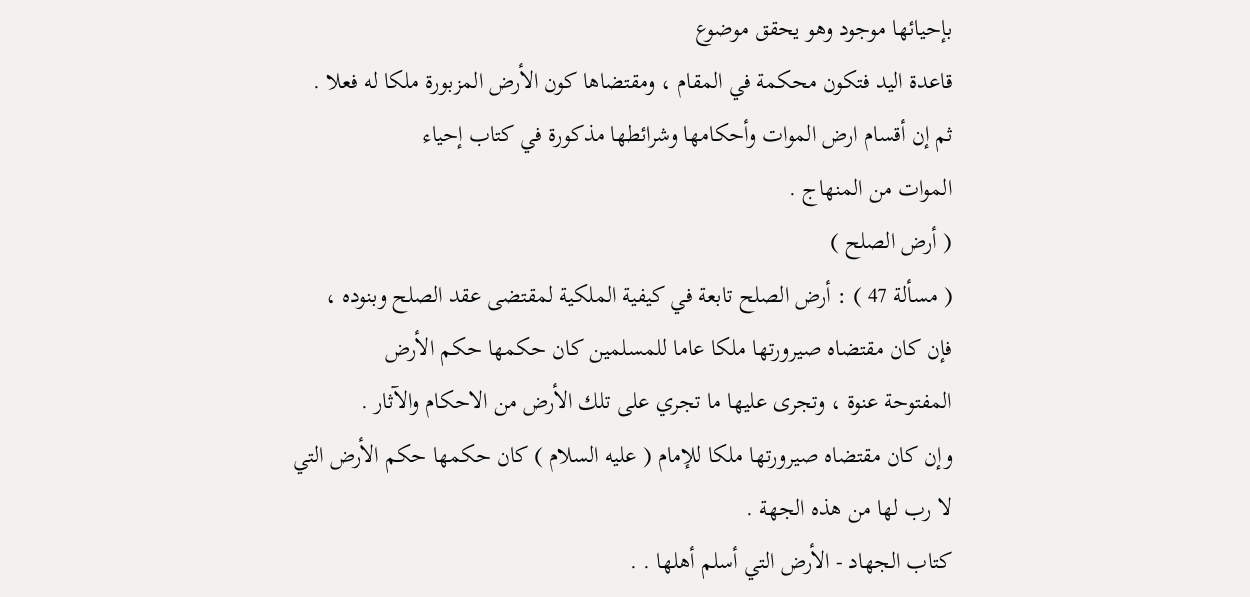بإحيائها موجود وهو يحقق موضوع
قاعدة اليد فتكون محكمة في المقام ، ومقتضاها كون الأرض المزبورة ملكا له فعلا .
ثم إن أقسام ارض الموات وأحكامها وشرائطها مذكورة في كتاب إحياء
الموات من المنهاج .
( أرض الصلح )
( مسألة 47 ) : أرض الصلح تابعة في كيفية الملكية لمقتضى عقد الصلح وبنوده ،
فإن كان مقتضاه صيرورتها ملكا عاما للمسلمين كان حكمها حكم الأرض
المفتوحة عنوة ، وتجرى عليها ما تجري على تلك الأرض من الاحكام والآثار .
وإن كان مقتضاه صيرورتها ملكا للإمام ( عليه السلام ) كان حكمها حكم الأرض التي
لا رب لها من هذه الجهة .
كتاب الجهاد - الأرض التي أسلم أهلها . .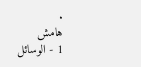.
هامش
1 - الوسائل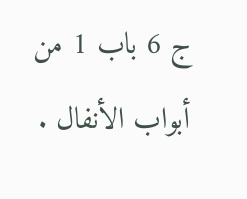ج 6 باب 1 من أبواب الأنفال .